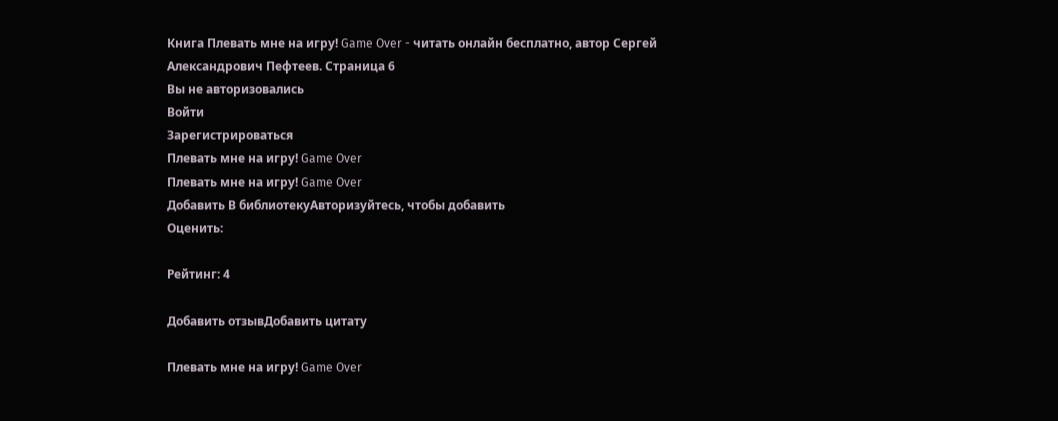Книга Плевать мне на игру! Game Over - читать онлайн бесплатно, автор Сергей Александрович Пефтеев. Cтраница 6
Вы не авторизовались
Войти
Зарегистрироваться
Плевать мне на игру! Game Over
Плевать мне на игру! Game Over
Добавить В библиотекуАвторизуйтесь, чтобы добавить
Оценить:

Рейтинг: 4

Добавить отзывДобавить цитату

Плевать мне на игру! Game Over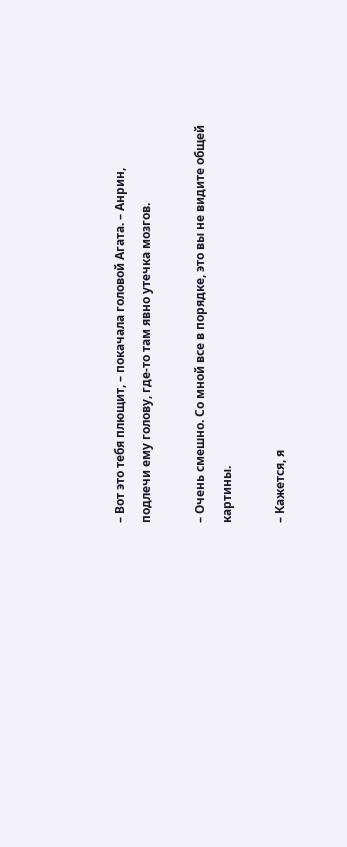– Вот это тебя плющит, – покачала головой Агата. – Анрин, подлечи ему голову, где-то там явно утечка мозгов.

– Очень смешно. Со мной все в порядке, это вы не видите общей картины.

– Кажется, я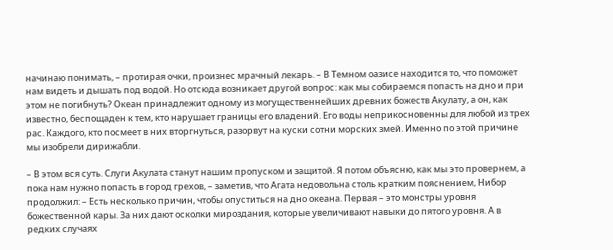начинаю понимать, – протирая очки, произнес мрачный лекарь. – В Темном оазисе находится то, что поможет нам видеть и дышать под водой. Но отсюда возникает другой вопрос: как мы собираемся попасть на дно и при этом не погибнуть? Океан принадлежит одному из могущественнейших древних божеств Акулату, а он, как известно, беспощаден к тем, кто нарушает границы его владений. Его воды неприкосновенны для любой из трех рас. Каждого, кто посмеет в них вторгнуться, разорвут на куски сотни морских змей. Именно по этой причине мы изобрели дирижабли.

– В этом вся суть. Слуги Акулата станут нашим пропуском и защитой. Я потом объясню, как мы это провернем, а пока нам нужно попасть в город грехов, – заметив, что Агата недовольна столь кратким пояснением, Нибор продолжил: – Есть несколько причин, чтобы опуститься на дно океана. Первая – это монстры уровня божественной кары. За них дают осколки мироздания, которые увеличивают навыки до пятого уровня. А в редких случаях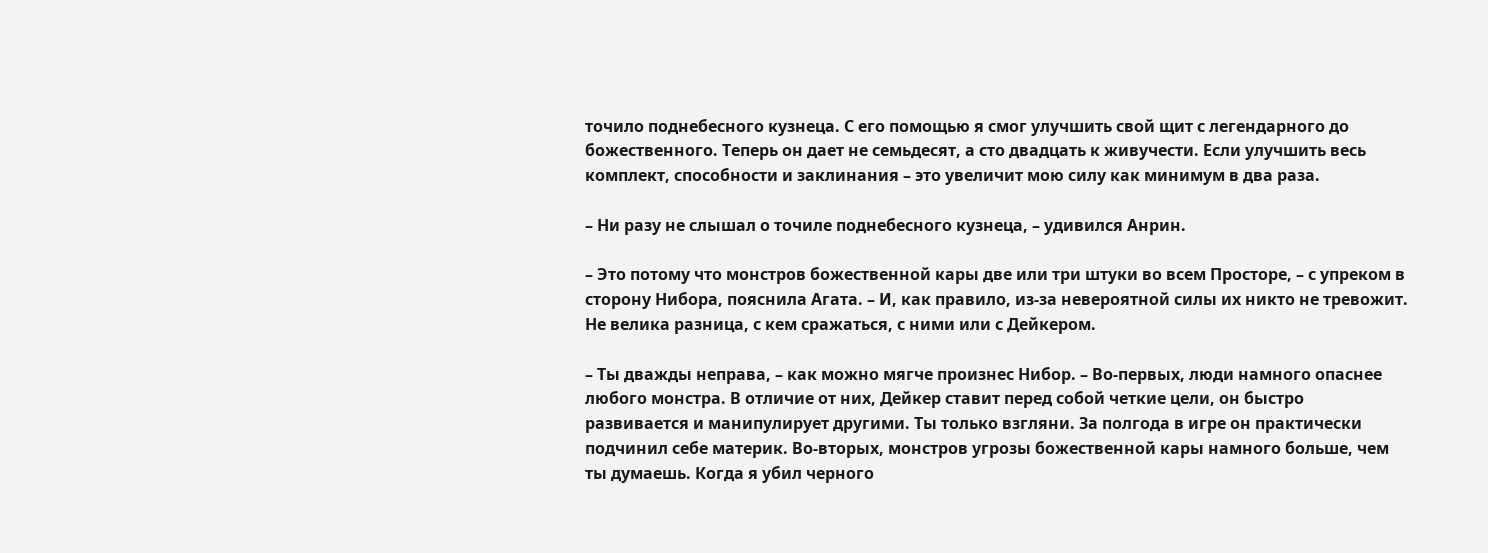точило поднебесного кузнеца. С его помощью я смог улучшить свой щит с легендарного до божественного. Теперь он дает не семьдесят, а сто двадцать к живучести. Если улучшить весь комплект, способности и заклинания – это увеличит мою силу как минимум в два раза.

– Ни разу не слышал о точиле поднебесного кузнеца, – удивился Анрин.

– Это потому что монстров божественной кары две или три штуки во всем Просторе, – с упреком в сторону Нибора, пояснила Агата. – И, как правило, из-за невероятной силы их никто не тревожит. Не велика разница, с кем сражаться, с ними или с Дейкером.

– Ты дважды неправа, – как можно мягче произнес Нибор. – Во-первых, люди намного опаснее любого монстра. В отличие от них, Дейкер ставит перед собой четкие цели, он быстро развивается и манипулирует другими. Ты только взгляни. За полгода в игре он практически подчинил себе материк. Во-вторых, монстров угрозы божественной кары намного больше, чем ты думаешь. Когда я убил черного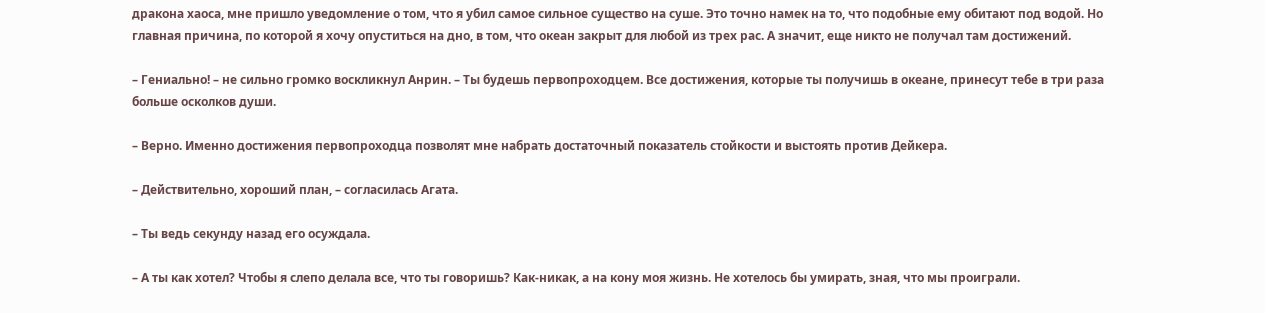дракона хаоса, мне пришло уведомление о том, что я убил самое сильное существо на суше. Это точно намек на то, что подобные ему обитают под водой. Но главная причина, по которой я хочу опуститься на дно, в том, что океан закрыт для любой из трех рас. А значит, еще никто не получал там достижений.

– Гениально! – не сильно громко воскликнул Анрин. – Ты будешь первопроходцем. Все достижения, которые ты получишь в океане, принесут тебе в три раза больше осколков души.

– Верно. Именно достижения первопроходца позволят мне набрать достаточный показатель стойкости и выстоять против Дейкера.

– Действительно, хороший план, – согласилась Агата.

– Ты ведь секунду назад его осуждала.

– А ты как хотел? Чтобы я слепо делала все, что ты говоришь? Как-никак, а на кону моя жизнь. Не хотелось бы умирать, зная, что мы проиграли.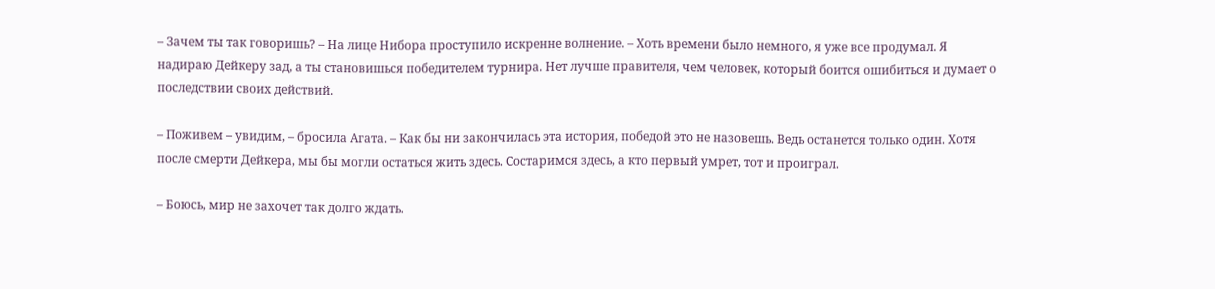– Зачем ты так говоришь? – На лице Нибора проступило искренне волнение. – Хоть времени было немного, я уже все продумал. Я надираю Дейкеру зад, а ты становишься победителем турнира. Нет лучше правителя, чем человек, который боится ошибиться и думает о последствии своих действий.

– Поживем – увидим, – бросила Агата. – Как бы ни закончилась эта история, победой это не назовешь. Ведь останется только один. Хотя после смерти Дейкера, мы бы могли остаться жить здесь. Состаримся здесь, а кто первый умрет, тот и проиграл.

– Боюсь, мир не захочет так долго ждать.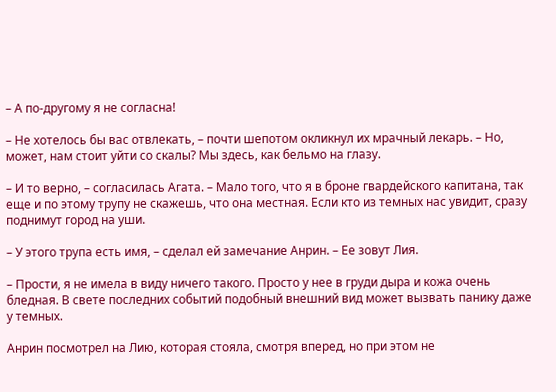– А по-другому я не согласна!

– Не хотелось бы вас отвлекать, – почти шепотом окликнул их мрачный лекарь. – Но, может, нам стоит уйти со скалы? Мы здесь, как бельмо на глазу.

– И то верно, – согласилась Агата. – Мало того, что я в броне гвардейского капитана, так еще и по этому трупу не скажешь, что она местная. Если кто из темных нас увидит, сразу поднимут город на уши.

– У этого трупа есть имя, – сделал ей замечание Анрин. – Ее зовут Лия.

– Прости, я не имела в виду ничего такого. Просто у нее в груди дыра и кожа очень бледная. В свете последних событий подобный внешний вид может вызвать панику даже у темных.

Анрин посмотрел на Лию, которая стояла, смотря вперед, но при этом не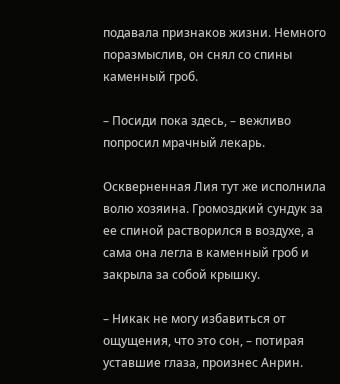подавала признаков жизни. Немного поразмыслив, он снял со спины каменный гроб.

– Посиди пока здесь, – вежливо попросил мрачный лекарь.

Оскверненная Лия тут же исполнила волю хозяина. Громоздкий сундук за ее спиной растворился в воздухе, а сама она легла в каменный гроб и закрыла за собой крышку.

– Никак не могу избавиться от ощущения, что это сон, – потирая уставшие глаза, произнес Анрин.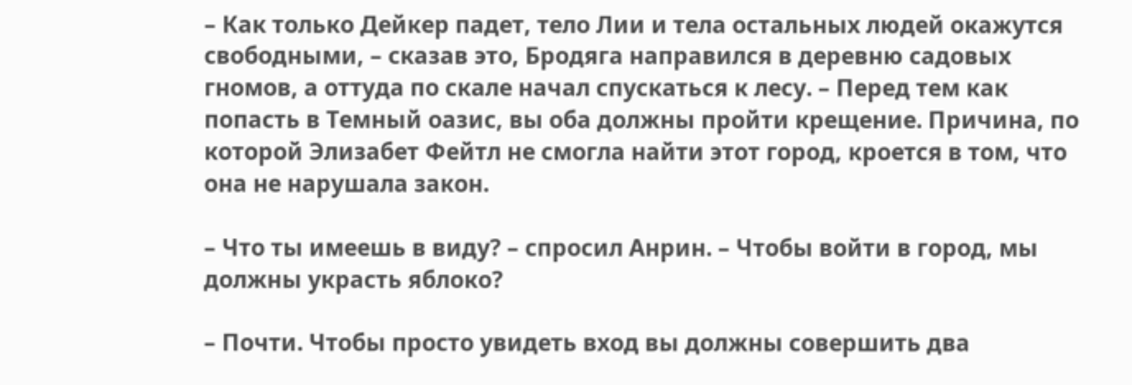– Как только Дейкер падет, тело Лии и тела остальных людей окажутся свободными, – сказав это, Бродяга направился в деревню садовых гномов, а оттуда по скале начал спускаться к лесу. – Перед тем как попасть в Темный оазис, вы оба должны пройти крещение. Причина, по которой Элизабет Фейтл не смогла найти этот город, кроется в том, что она не нарушала закон.

– Что ты имеешь в виду? – спросил Анрин. – Чтобы войти в город, мы должны украсть яблоко?

– Почти. Чтобы просто увидеть вход вы должны совершить два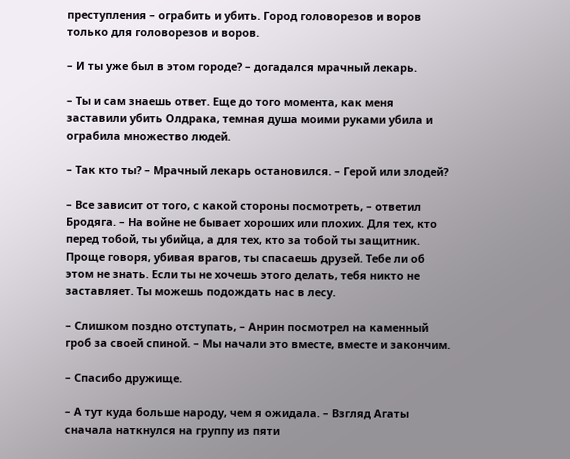преступления – ограбить и убить. Город головорезов и воров только для головорезов и воров.

– И ты уже был в этом городе? – догадался мрачный лекарь.

– Ты и сам знаешь ответ. Еще до того момента, как меня заставили убить Олдрака, темная душа моими руками убила и ограбила множество людей.

– Так кто ты? – Мрачный лекарь остановился. – Герой или злодей?

– Все зависит от того, с какой стороны посмотреть, – ответил Бродяга. – На войне не бывает хороших или плохих. Для тех, кто перед тобой, ты убийца, а для тех, кто за тобой ты защитник. Проще говоря, убивая врагов, ты спасаешь друзей. Тебе ли об этом не знать. Если ты не хочешь этого делать, тебя никто не заставляет. Ты можешь подождать нас в лесу.

– Слишком поздно отступать, – Анрин посмотрел на каменный гроб за своей спиной. – Мы начали это вместе, вместе и закончим.

– Спасибо дружище.

– А тут куда больше народу, чем я ожидала. – Взгляд Агаты сначала наткнулся на группу из пяти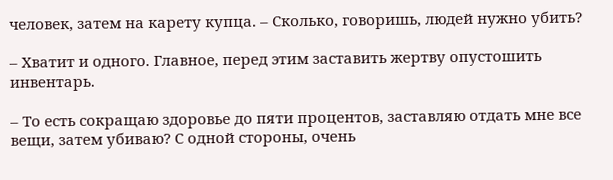человек, затем на карету купца. – Сколько, говоришь, людей нужно убить?

– Хватит и одного. Главное, перед этим заставить жертву опустошить инвентарь.

– То есть сокращаю здоровье до пяти процентов, заставляю отдать мне все вещи, затем убиваю? С одной стороны, очень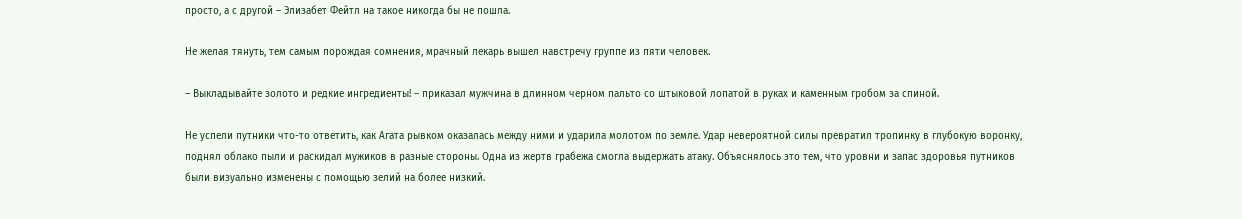просто, а с другой – Элизабет Фейтл на такое никогда бы не пошла.

Не желая тянуть, тем самым порождая сомнения, мрачный лекарь вышел навстречу группе из пяти человек.

– Выкладывайте золото и редкие ингредиенты! – приказал мужчина в длинном черном пальто со штыковой лопатой в руках и каменным гробом за спиной.

Не успели путники что-то ответить, как Агата рывком оказалась между ними и ударила молотом по земле. Удар невероятной силы превратил тропинку в глубокую воронку, поднял облако пыли и раскидал мужиков в разные стороны. Одна из жертв грабежа смогла выдержать атаку. Объяснялось это тем, что уровни и запас здоровья путников были визуально изменены с помощью зелий на более низкий.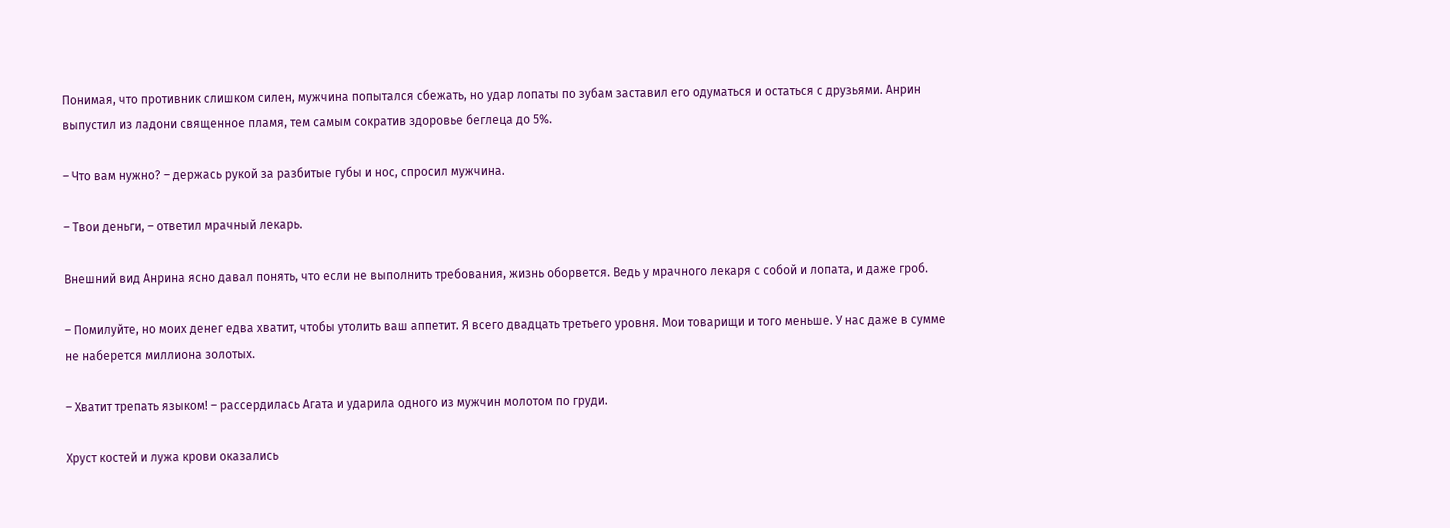Понимая, что противник слишком силен, мужчина попытался сбежать, но удар лопаты по зубам заставил его одуматься и остаться с друзьями. Анрин выпустил из ладони священное пламя, тем самым сократив здоровье беглеца до 5%.

– Что вам нужно? – держась рукой за разбитые губы и нос, спросил мужчина.

– Твои деньги, – ответил мрачный лекарь.

Внешний вид Анрина ясно давал понять, что если не выполнить требования, жизнь оборвется. Ведь у мрачного лекаря с собой и лопата, и даже гроб.

– Помилуйте, но моих денег едва хватит, чтобы утолить ваш аппетит. Я всего двадцать третьего уровня. Мои товарищи и того меньше. У нас даже в сумме не наберется миллиона золотых.

– Хватит трепать языком! – рассердилась Агата и ударила одного из мужчин молотом по груди.

Хруст костей и лужа крови оказались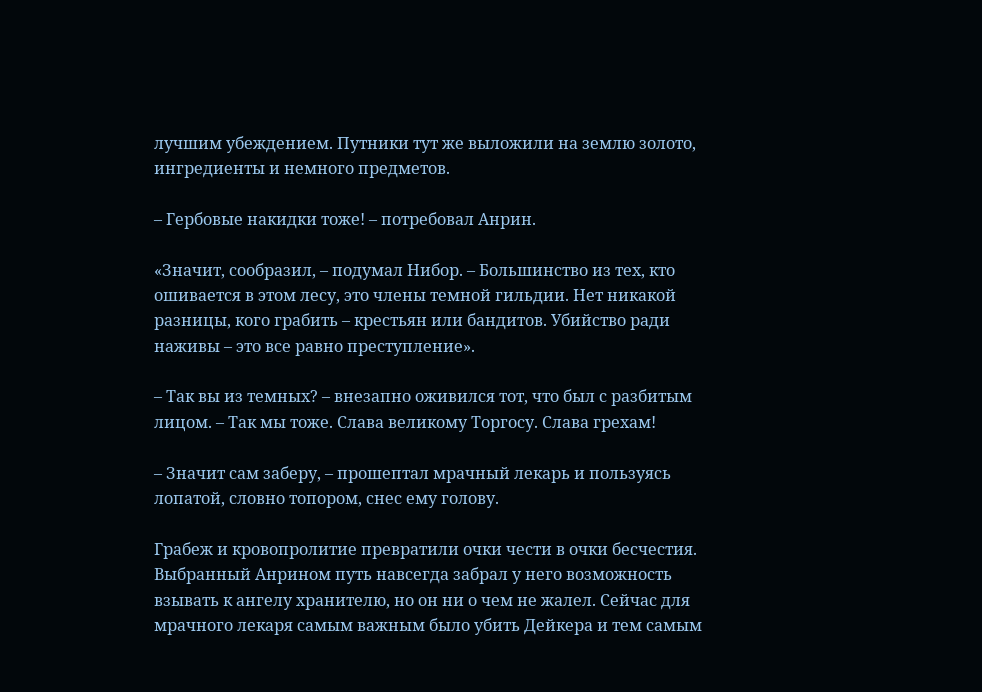лучшим убеждением. Путники тут же выложили на землю золото, ингредиенты и немного предметов.

– Гербовые накидки тоже! – потребовал Анрин.

«Значит, сообразил, – подумал Нибор. – Большинство из тех, кто ошивается в этом лесу, это члены темной гильдии. Нет никакой разницы, кого грабить – крестьян или бандитов. Убийство ради наживы – это все равно преступление».

– Так вы из темных? – внезапно оживился тот, что был с разбитым лицом. – Так мы тоже. Слава великому Торгосу. Слава грехам!

– Значит сам заберу, – прошептал мрачный лекарь и пользуясь лопатой, словно топором, снес ему голову.

Грабеж и кровопролитие превратили очки чести в очки бесчестия. Выбранный Анрином путь навсегда забрал у него возможность взывать к ангелу хранителю, но он ни о чем не жалел. Сейчас для мрачного лекаря самым важным было убить Дейкера и тем самым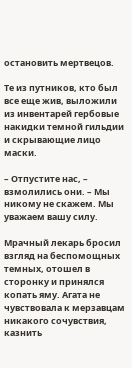остановить мертвецов.

Те из путников, кто был все еще жив, выложили из инвентарей гербовые накидки темной гильдии и скрывающие лицо маски.

– Отпустите нас, – взмолились они. – Мы никому не скажем. Мы уважаем вашу силу.

Мрачный лекарь бросил взгляд на беспомощных темных, отошел в сторонку и принялся копать яму. Агата не чувствовала к мерзавцам никакого сочувствия, казнить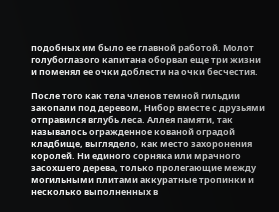подобных им было ее главной работой. Молот голубоглазого капитана оборвал еще три жизни и поменял ее очки доблести на очки бесчестия.

После того как тела членов темной гильдии закопали под деревом, Нибор вместе с друзьями отправился вглубь леса. Аллея памяти, так называлось огражденное кованой оградой кладбище, выглядело, как место захоронения королей. Ни единого сорняка или мрачного засохшего дерева, только пролегающие между могильными плитами аккуратные тропинки и несколько выполненных в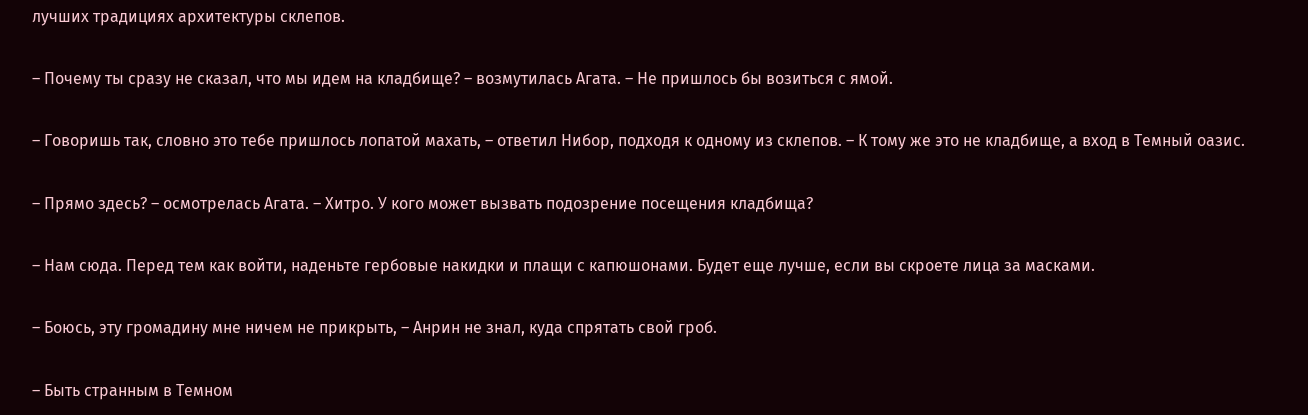лучших традициях архитектуры склепов.

– Почему ты сразу не сказал, что мы идем на кладбище? – возмутилась Агата. – Не пришлось бы возиться с ямой.

– Говоришь так, словно это тебе пришлось лопатой махать, – ответил Нибор, подходя к одному из склепов. – К тому же это не кладбище, а вход в Темный оазис.

– Прямо здесь? – осмотрелась Агата. – Хитро. У кого может вызвать подозрение посещения кладбища?

– Нам сюда. Перед тем как войти, наденьте гербовые накидки и плащи с капюшонами. Будет еще лучше, если вы скроете лица за масками.

– Боюсь, эту громадину мне ничем не прикрыть, – Анрин не знал, куда спрятать свой гроб.

– Быть странным в Темном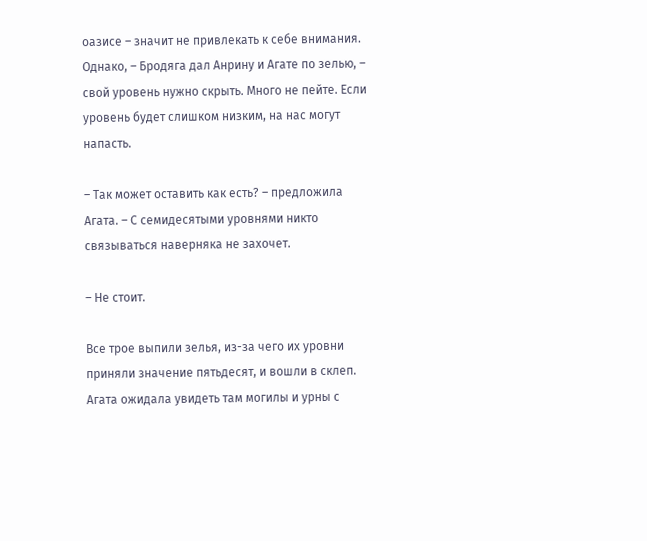оазисе – значит не привлекать к себе внимания. Однако, – Бродяга дал Анрину и Агате по зелью, – свой уровень нужно скрыть. Много не пейте. Если уровень будет слишком низким, на нас могут напасть.

– Так может оставить как есть? – предложила Агата. – С семидесятыми уровнями никто связываться наверняка не захочет.

– Не стоит.

Все трое выпили зелья, из-за чего их уровни приняли значение пятьдесят, и вошли в склеп. Агата ожидала увидеть там могилы и урны с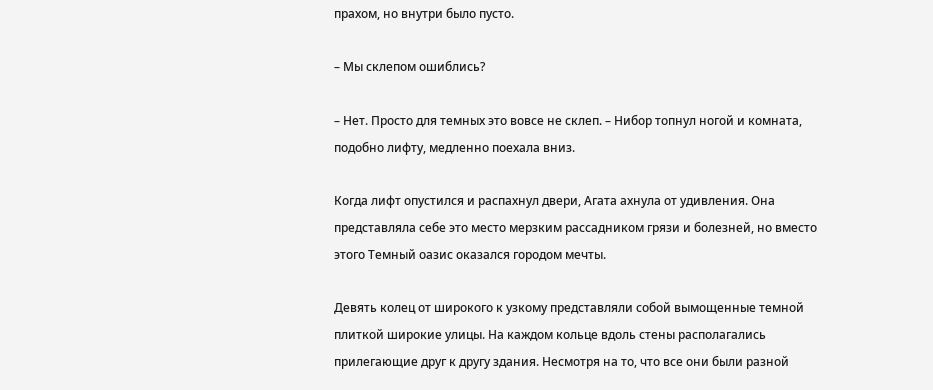прахом, но внутри было пусто.

– Мы склепом ошиблись?

– Нет. Просто для темных это вовсе не склеп. – Нибор топнул ногой и комната, подобно лифту, медленно поехала вниз.

Когда лифт опустился и распахнул двери, Агата ахнула от удивления. Она представляла себе это место мерзким рассадником грязи и болезней, но вместо этого Темный оазис оказался городом мечты.

Девять колец от широкого к узкому представляли собой вымощенные темной плиткой широкие улицы. На каждом кольце вдоль стены располагались прилегающие друг к другу здания. Несмотря на то, что все они были разной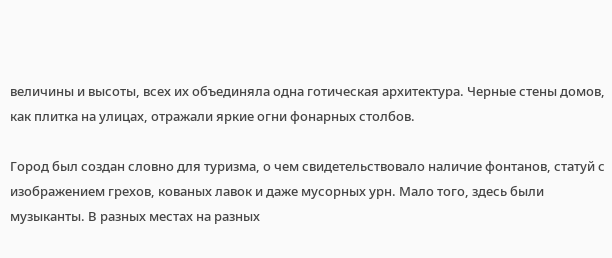величины и высоты, всех их объединяла одна готическая архитектура. Черные стены домов, как плитка на улицах, отражали яркие огни фонарных столбов.

Город был создан словно для туризма, о чем свидетельствовало наличие фонтанов, статуй с изображением грехов, кованых лавок и даже мусорных урн. Мало того, здесь были музыканты. В разных местах на разных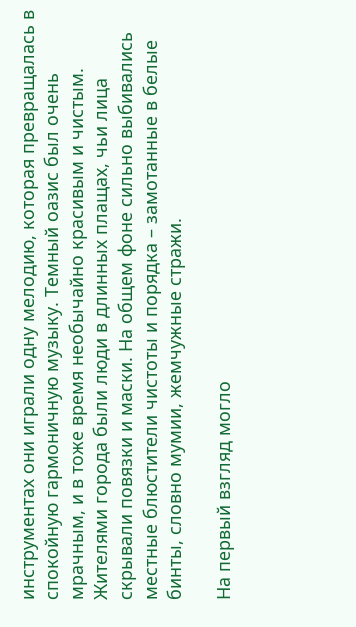инструментах они играли одну мелодию, которая превращалась в спокойную гармоничную музыку. Темный оазис был очень мрачным, и в тоже время необычайно красивым и чистым. Жителями города были люди в длинных плащах, чьи лица скрывали повязки и маски. На общем фоне сильно выбивались местные блюстители чистоты и порядка – замотанные в белые бинты, словно мумии, жемчужные стражи.

На первый взгляд могло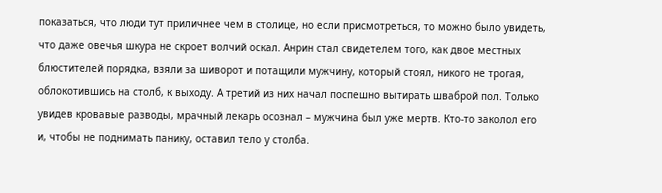показаться, что люди тут приличнее чем в столице, но если присмотреться, то можно было увидеть, что даже овечья шкура не скроет волчий оскал. Анрин стал свидетелем того, как двое местных блюстителей порядка, взяли за шиворот и потащили мужчину, который стоял, никого не трогая, облокотившись на столб, к выходу. А третий из них начал поспешно вытирать шваброй пол. Только увидев кровавые разводы, мрачный лекарь осознал – мужчина был уже мертв. Кто-то заколол его и, чтобы не поднимать панику, оставил тело у столба.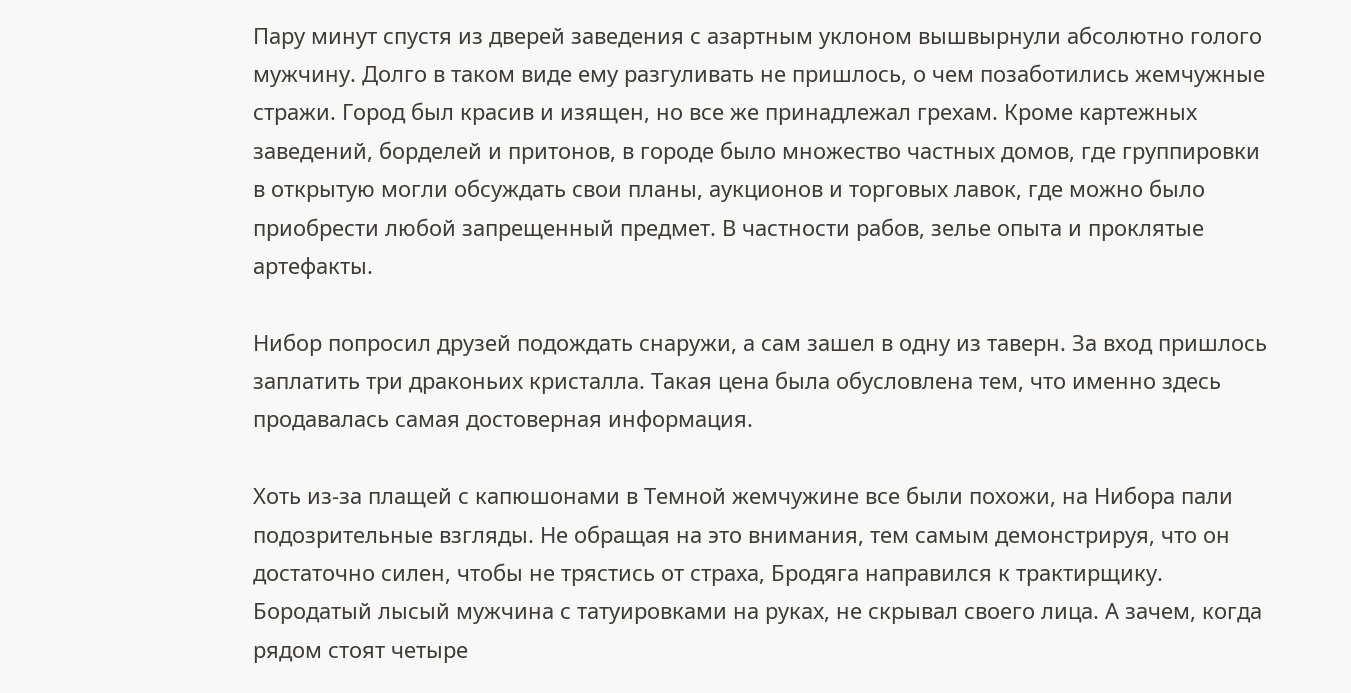Пару минут спустя из дверей заведения с азартным уклоном вышвырнули абсолютно голого мужчину. Долго в таком виде ему разгуливать не пришлось, о чем позаботились жемчужные стражи. Город был красив и изящен, но все же принадлежал грехам. Кроме картежных заведений, борделей и притонов, в городе было множество частных домов, где группировки в открытую могли обсуждать свои планы, аукционов и торговых лавок, где можно было приобрести любой запрещенный предмет. В частности рабов, зелье опыта и проклятые артефакты.

Нибор попросил друзей подождать снаружи, а сам зашел в одну из таверн. За вход пришлось заплатить три драконьих кристалла. Такая цена была обусловлена тем, что именно здесь продавалась самая достоверная информация.

Хоть из-за плащей с капюшонами в Темной жемчужине все были похожи, на Нибора пали подозрительные взгляды. Не обращая на это внимания, тем самым демонстрируя, что он достаточно силен, чтобы не трястись от страха, Бродяга направился к трактирщику. Бородатый лысый мужчина с татуировками на руках, не скрывал своего лица. А зачем, когда рядом стоят четыре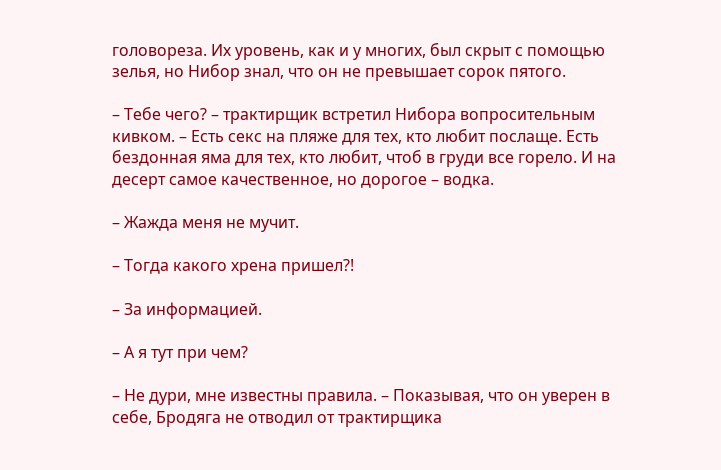головореза. Их уровень, как и у многих, был скрыт с помощью зелья, но Нибор знал, что он не превышает сорок пятого.

– Тебе чего? – трактирщик встретил Нибора вопросительным кивком. – Есть секс на пляже для тех, кто любит послаще. Есть бездонная яма для тех, кто любит, чтоб в груди все горело. И на десерт самое качественное, но дорогое – водка.

– Жажда меня не мучит.

– Тогда какого хрена пришел?!

– За информацией.

– А я тут при чем?

– Не дури, мне известны правила. – Показывая, что он уверен в себе, Бродяга не отводил от трактирщика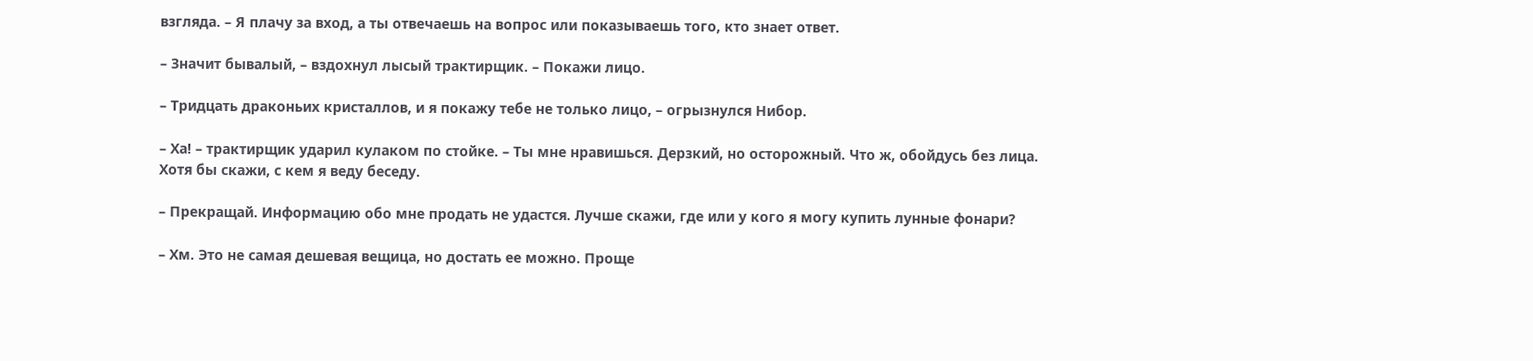взгляда. – Я плачу за вход, а ты отвечаешь на вопрос или показываешь того, кто знает ответ.

– Значит бывалый, – вздохнул лысый трактирщик. – Покажи лицо.

– Тридцать драконьих кристаллов, и я покажу тебе не только лицо, – огрызнулся Нибор.

– Ха! – трактирщик ударил кулаком по стойке. – Ты мне нравишься. Дерзкий, но осторожный. Что ж, обойдусь без лица. Хотя бы скажи, с кем я веду беседу.

– Прекращай. Информацию обо мне продать не удастся. Лучше скажи, где или у кого я могу купить лунные фонари?

– Хм. Это не самая дешевая вещица, но достать ее можно. Проще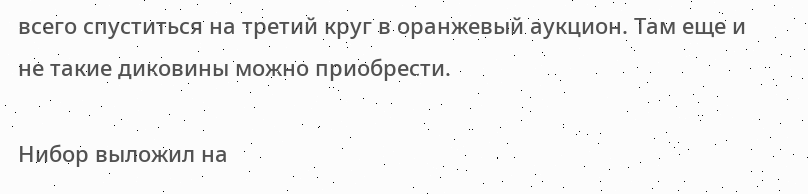всего спуститься на третий круг в оранжевый аукцион. Там еще и не такие диковины можно приобрести.

Нибор выложил на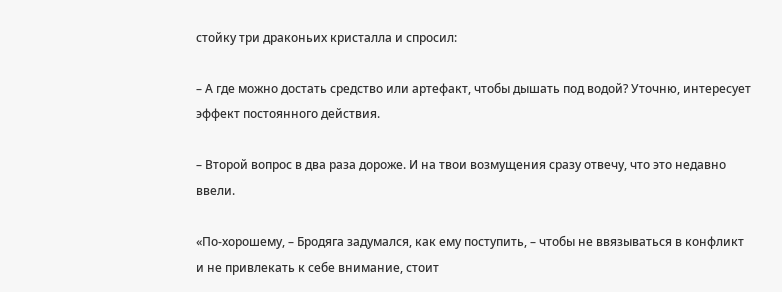стойку три драконьих кристалла и спросил:

– А где можно достать средство или артефакт, чтобы дышать под водой? Уточню, интересует эффект постоянного действия.

– Второй вопрос в два раза дороже. И на твои возмущения сразу отвечу, что это недавно ввели.

«По-хорошему, – Бродяга задумался, как ему поступить, – чтобы не ввязываться в конфликт и не привлекать к себе внимание, стоит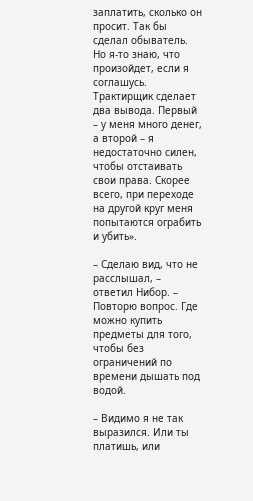заплатить, сколько он просит. Так бы сделал обыватель. Но я-то знаю, что произойдет, если я соглашусь. Трактирщик сделает два вывода. Первый – у меня много денег, а второй – я недостаточно силен, чтобы отстаивать свои права. Скорее всего, при переходе на другой круг меня попытаются ограбить и убить».

– Сделаю вид, что не расслышал, – ответил Нибор. – Повторю вопрос. Где можно купить предметы для того, чтобы без ограничений по времени дышать под водой.

– Видимо я не так выразился. Или ты платишь, или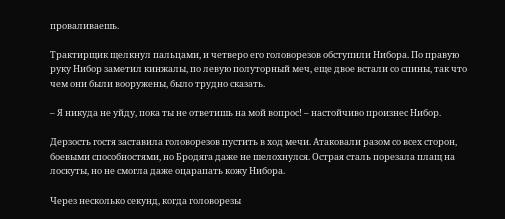проваливаешь.

Трактирщик щелкнул пальцами, и четверо его головорезов обступили Нибора. По правую руку Нибор заметил кинжалы, по левую полуторный меч, еще двое встали со спины, так что чем они были вооружены, было трудно сказать.

– Я никуда не уйду, пока ты не ответишь на мой вопрос! – настойчиво произнес Нибор.

Дерзость гостя заставила головорезов пустить в ход мечи. Атаковали разом со всех сторон, боевыми способностями, но Бродяга даже не шелохнулся. Острая сталь порезала плащ на лоскуты, но не смогла даже оцарапать кожу Нибора.

Через несколько секунд, когда головорезы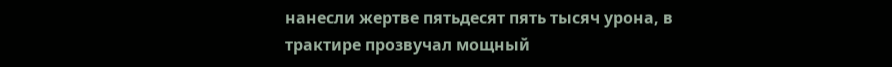нанесли жертве пятьдесят пять тысяч урона, в трактире прозвучал мощный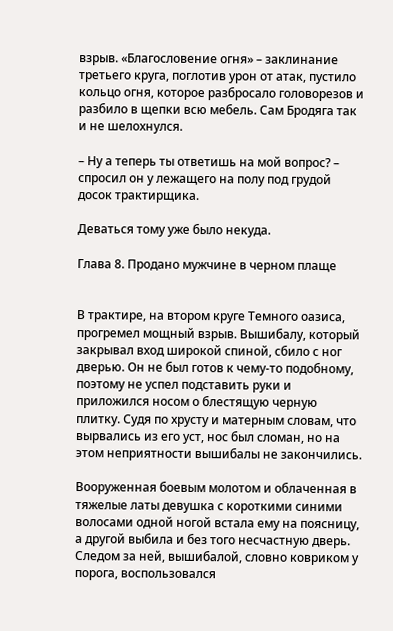взрыв. «Благословение огня» – заклинание третьего круга, поглотив урон от атак, пустило кольцо огня, которое разбросало головорезов и разбило в щепки всю мебель. Сам Бродяга так и не шелохнулся.

– Ну а теперь ты ответишь на мой вопрос? – спросил он у лежащего на полу под грудой досок трактирщика.

Деваться тому уже было некуда.

Глава 8. Продано мужчине в черном плаще


В трактире, на втором круге Темного оазиса, прогремел мощный взрыв. Вышибалу, который закрывал вход широкой спиной, сбило с ног дверью. Он не был готов к чему-то подобному, поэтому не успел подставить руки и приложился носом о блестящую черную плитку. Судя по хрусту и матерным словам, что вырвались из его уст, нос был сломан, но на этом неприятности вышибалы не закончились.

Вооруженная боевым молотом и облаченная в тяжелые латы девушка с короткими синими волосами одной ногой встала ему на поясницу, а другой выбила и без того несчастную дверь. Следом за ней, вышибалой, словно ковриком у порога, воспользовался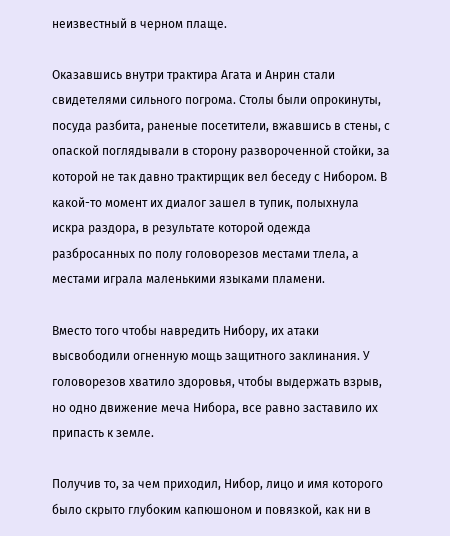неизвестный в черном плаще.

Оказавшись внутри трактира Агата и Анрин стали свидетелями сильного погрома. Столы были опрокинуты, посуда разбита, раненые посетители, вжавшись в стены, с опаской поглядывали в сторону развороченной стойки, за которой не так давно трактирщик вел беседу с Нибором. В какой-то момент их диалог зашел в тупик, полыхнула искра раздора, в результате которой одежда разбросанных по полу головорезов местами тлела, а местами играла маленькими языками пламени.

Вместо того чтобы навредить Нибору, их атаки высвободили огненную мощь защитного заклинания. У головорезов хватило здоровья, чтобы выдержать взрыв, но одно движение меча Нибора, все равно заставило их припасть к земле.

Получив то, за чем приходил, Нибор, лицо и имя которого было скрыто глубоким капюшоном и повязкой, как ни в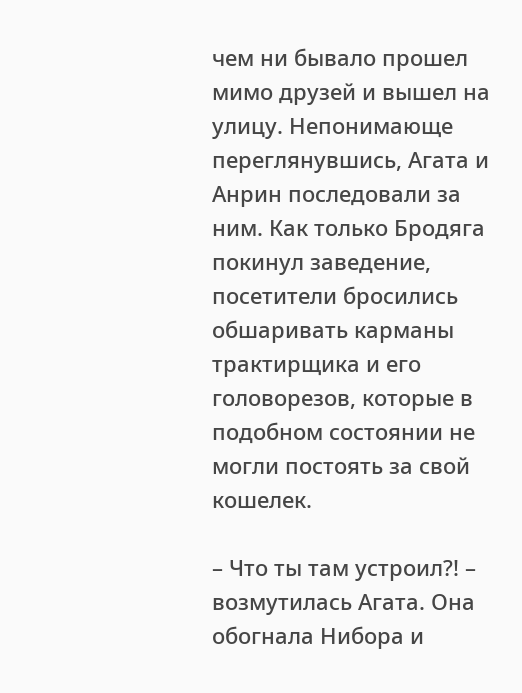чем ни бывало прошел мимо друзей и вышел на улицу. Непонимающе переглянувшись, Агата и Анрин последовали за ним. Как только Бродяга покинул заведение, посетители бросились обшаривать карманы трактирщика и его головорезов, которые в подобном состоянии не могли постоять за свой кошелек.

– Что ты там устроил?! – возмутилась Агата. Она обогнала Нибора и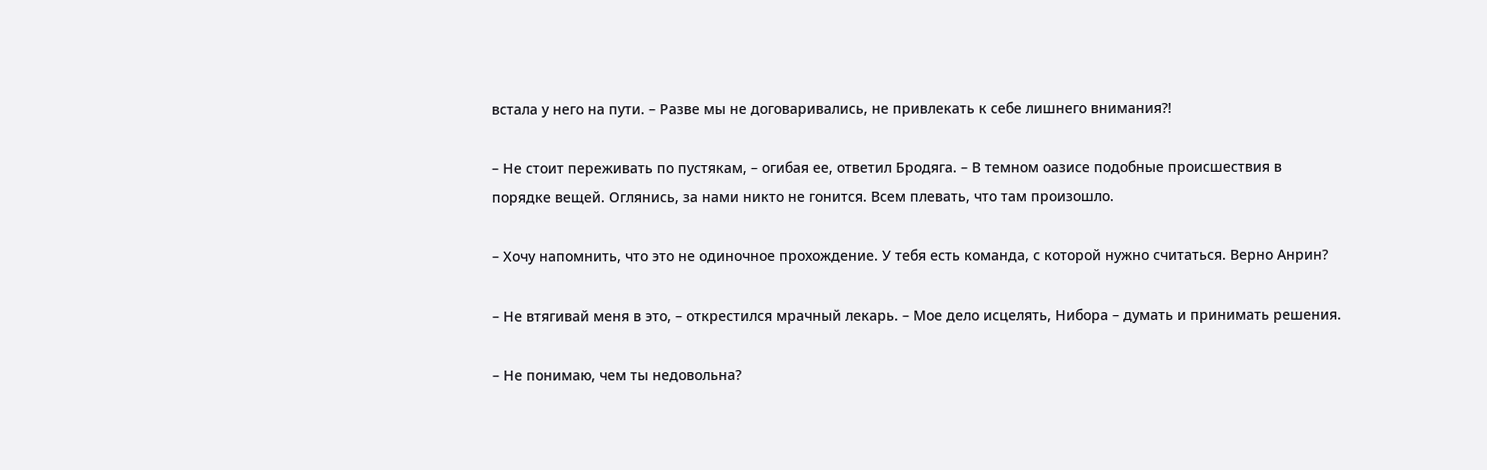встала у него на пути. – Разве мы не договаривались, не привлекать к себе лишнего внимания?!

– Не стоит переживать по пустякам, – огибая ее, ответил Бродяга. – В темном оазисе подобные происшествия в порядке вещей. Оглянись, за нами никто не гонится. Всем плевать, что там произошло.

– Хочу напомнить, что это не одиночное прохождение. У тебя есть команда, с которой нужно считаться. Верно Анрин?

– Не втягивай меня в это, – открестился мрачный лекарь. – Мое дело исцелять, Нибора – думать и принимать решения.

– Не понимаю, чем ты недовольна?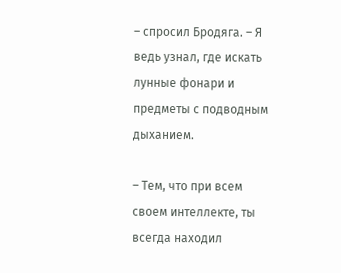– спросил Бродяга. – Я ведь узнал, где искать лунные фонари и предметы с подводным дыханием.

– Тем, что при всем своем интеллекте, ты всегда находил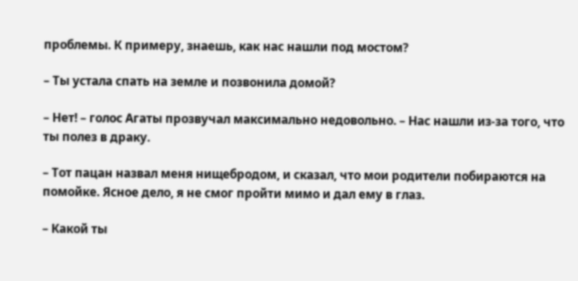проблемы. К примеру, знаешь, как нас нашли под мостом?

– Ты устала спать на земле и позвонила домой?

– Нет! – голос Агаты прозвучал максимально недовольно. – Нас нашли из-за того, что ты полез в драку.

– Тот пацан назвал меня нищебродом, и сказал, что мои родители побираются на помойке. Ясное дело, я не смог пройти мимо и дал ему в глаз.

– Какой ты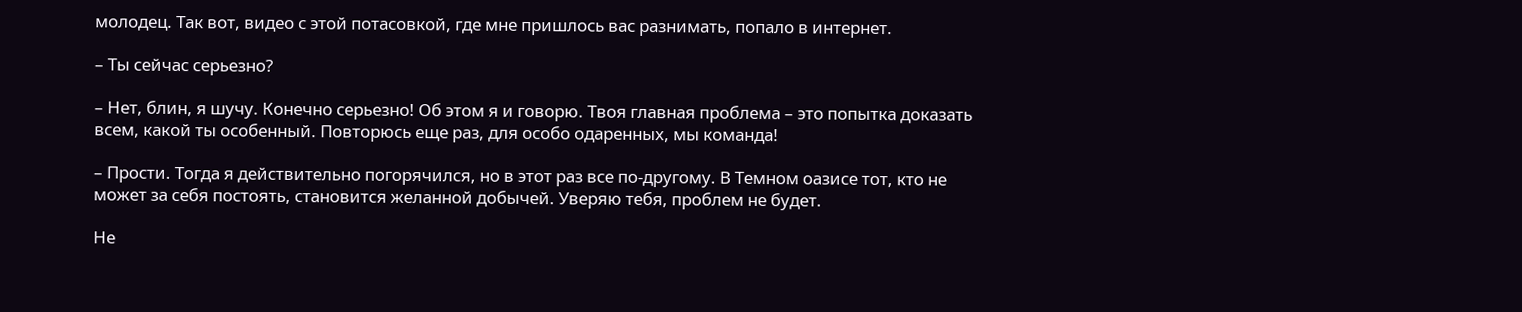молодец. Так вот, видео с этой потасовкой, где мне пришлось вас разнимать, попало в интернет.

– Ты сейчас серьезно?

– Нет, блин, я шучу. Конечно серьезно! Об этом я и говорю. Твоя главная проблема – это попытка доказать всем, какой ты особенный. Повторюсь еще раз, для особо одаренных, мы команда!

– Прости. Тогда я действительно погорячился, но в этот раз все по-другому. В Темном оазисе тот, кто не может за себя постоять, становится желанной добычей. Уверяю тебя, проблем не будет.

Не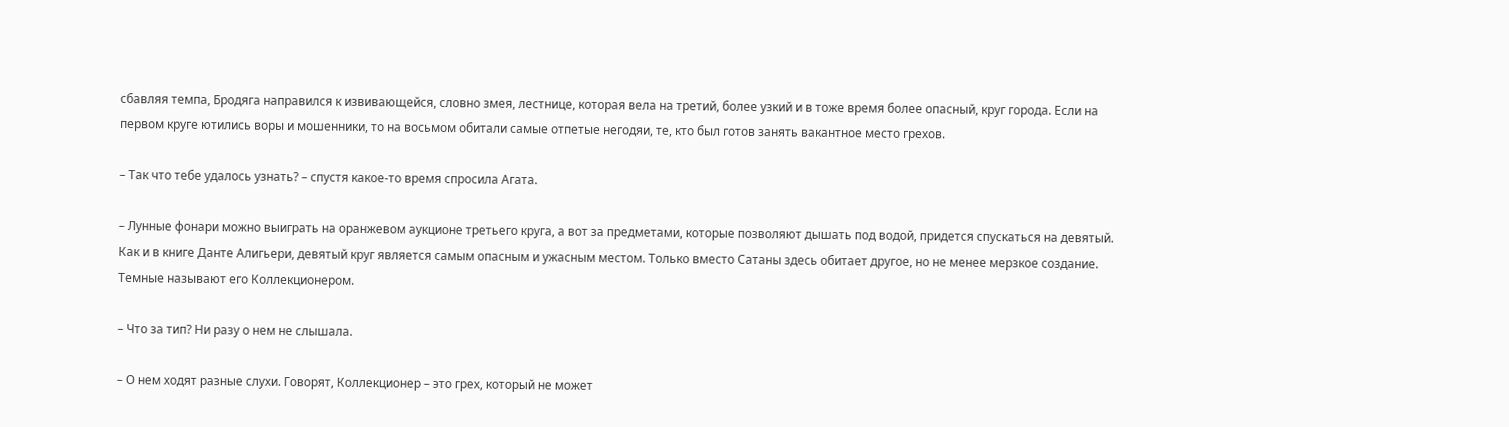сбавляя темпа, Бродяга направился к извивающейся, словно змея, лестнице, которая вела на третий, более узкий и в тоже время более опасный, круг города. Если на первом круге ютились воры и мошенники, то на восьмом обитали самые отпетые негодяи, те, кто был готов занять вакантное место грехов.

– Так что тебе удалось узнать? – спустя какое-то время спросила Агата.

– Лунные фонари можно выиграть на оранжевом аукционе третьего круга, а вот за предметами, которые позволяют дышать под водой, придется спускаться на девятый. Как и в книге Данте Алигьери, девятый круг является самым опасным и ужасным местом. Только вместо Сатаны здесь обитает другое, но не менее мерзкое создание. Темные называют его Коллекционером.

– Что за тип? Ни разу о нем не слышала.

– О нем ходят разные слухи. Говорят, Коллекционер – это грех, который не может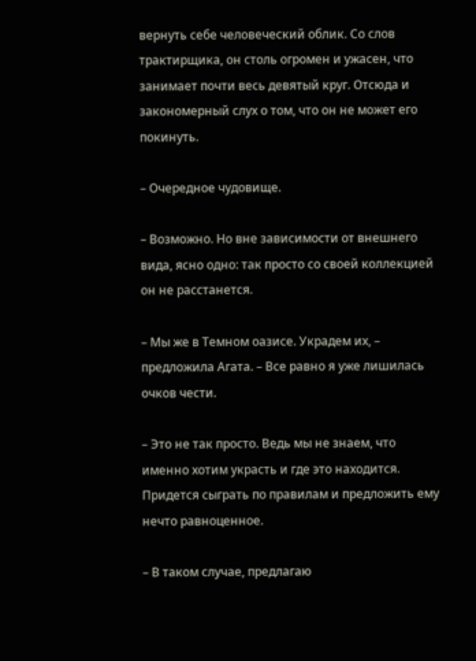вернуть себе человеческий облик. Со слов трактирщика, он столь огромен и ужасен, что занимает почти весь девятый круг. Отсюда и закономерный слух о том, что он не может его покинуть.

– Очередное чудовище.

– Возможно. Но вне зависимости от внешнего вида, ясно одно: так просто со своей коллекцией он не расстанется.

– Мы же в Темном оазисе. Украдем их, – предложила Агата. – Все равно я уже лишилась очков чести.

– Это не так просто. Ведь мы не знаем, что именно хотим украсть и где это находится. Придется сыграть по правилам и предложить ему нечто равноценное.

– В таком случае, предлагаю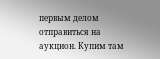первым делом отправиться на аукцион. Купим там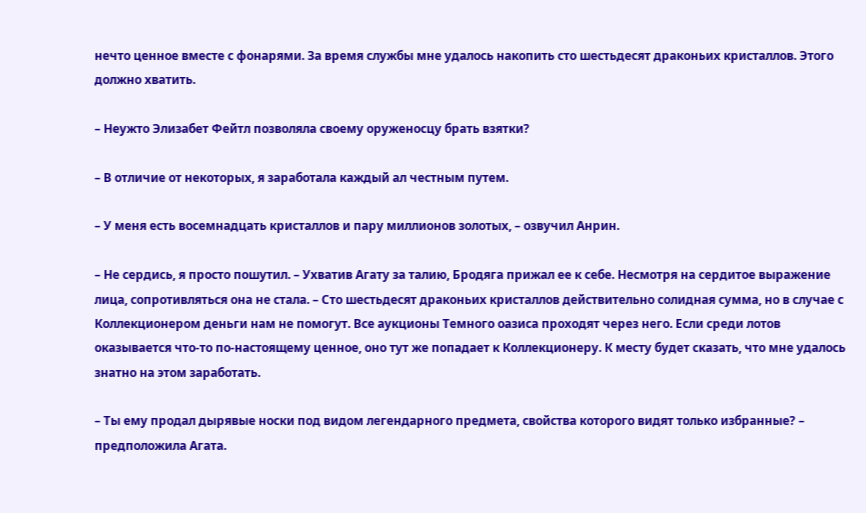нечто ценное вместе с фонарями. За время службы мне удалось накопить сто шестьдесят драконьих кристаллов. Этого должно хватить.

– Неужто Элизабет Фейтл позволяла своему оруженосцу брать взятки?

– В отличие от некоторых, я заработала каждый ал честным путем.

– У меня есть восемнадцать кристаллов и пару миллионов золотых, – озвучил Анрин.

– Не сердись, я просто пошутил. – Ухватив Агату за талию, Бродяга прижал ее к себе. Несмотря на сердитое выражение лица, сопротивляться она не стала. – Сто шестьдесят драконьих кристаллов действительно солидная сумма, но в случае с Коллекционером деньги нам не помогут. Все аукционы Темного оазиса проходят через него. Если среди лотов оказывается что-то по-настоящему ценное, оно тут же попадает к Коллекционеру. К месту будет сказать, что мне удалось знатно на этом заработать.

– Ты ему продал дырявые носки под видом легендарного предмета, свойства которого видят только избранные? – предположила Агата.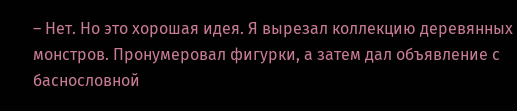– Нет. Но это хорошая идея. Я вырезал коллекцию деревянных монстров. Пронумеровал фигурки, а затем дал объявление с баснословной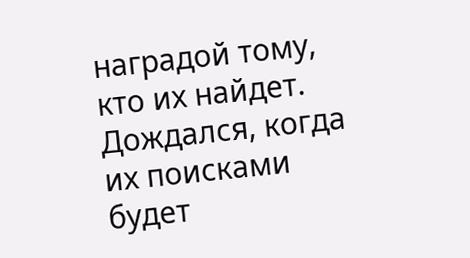наградой тому, кто их найдет. Дождался, когда их поисками будет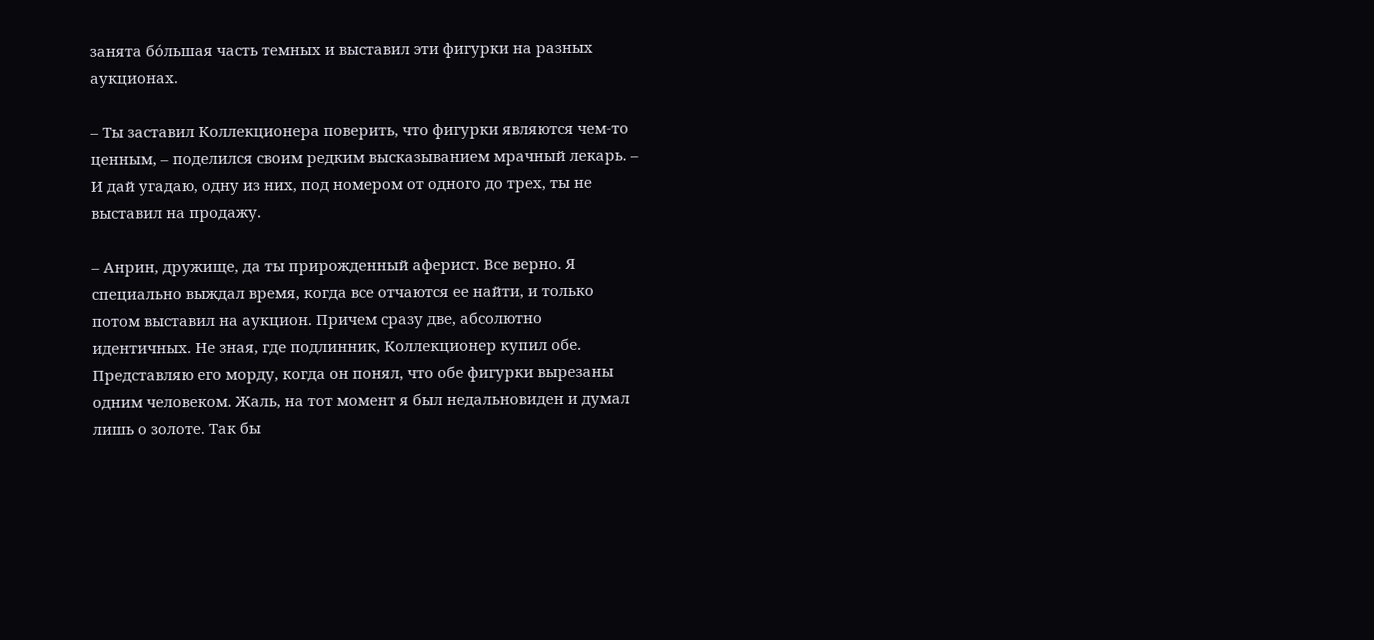занята бо́льшая часть темных и выставил эти фигурки на разных аукционах.

– Ты заставил Коллекционера поверить, что фигурки являются чем-то ценным, – поделился своим редким высказыванием мрачный лекарь. – И дай угадаю, одну из них, под номером от одного до трех, ты не выставил на продажу.

– Анрин, дружище, да ты прирожденный аферист. Все верно. Я специально выждал время, когда все отчаются ее найти, и только потом выставил на аукцион. Причем сразу две, абсолютно идентичных. Не зная, где подлинник, Коллекционер купил обе. Представляю его морду, когда он понял, что обе фигурки вырезаны одним человеком. Жаль, на тот момент я был недальновиден и думал лишь о золоте. Так бы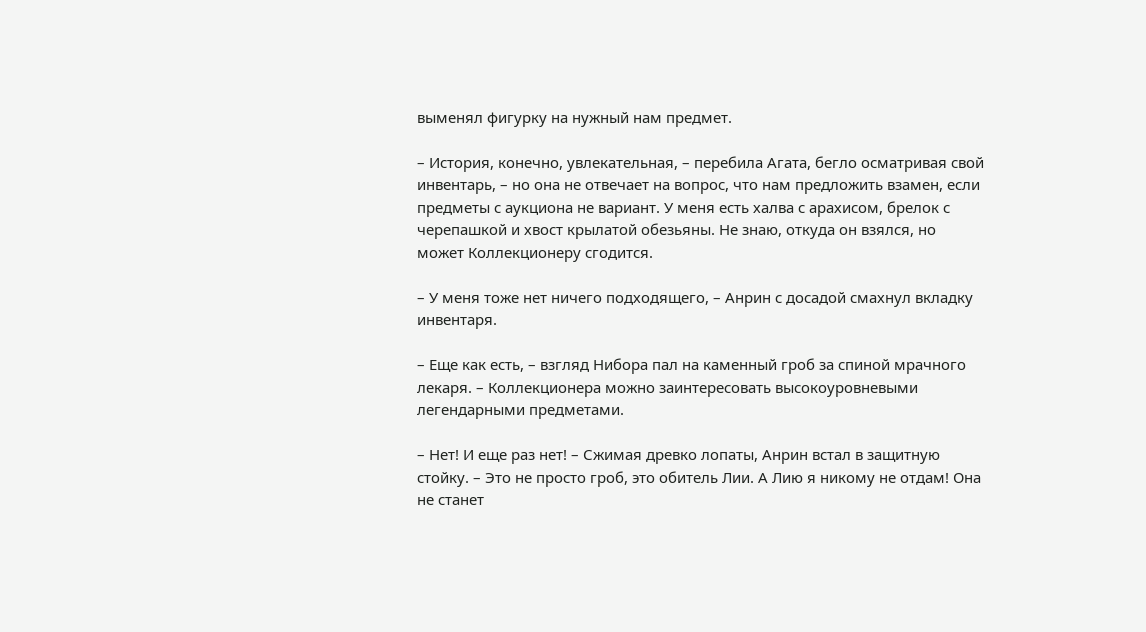выменял фигурку на нужный нам предмет.

– История, конечно, увлекательная, – перебила Агата, бегло осматривая свой инвентарь, – но она не отвечает на вопрос, что нам предложить взамен, если предметы с аукциона не вариант. У меня есть халва с арахисом, брелок с черепашкой и хвост крылатой обезьяны. Не знаю, откуда он взялся, но может Коллекционеру сгодится.

– У меня тоже нет ничего подходящего, – Анрин с досадой смахнул вкладку инвентаря.

– Еще как есть, – взгляд Нибора пал на каменный гроб за спиной мрачного лекаря. – Коллекционера можно заинтересовать высокоуровневыми легендарными предметами.

– Нет! И еще раз нет! – Сжимая древко лопаты, Анрин встал в защитную стойку. – Это не просто гроб, это обитель Лии. А Лию я никому не отдам! Она не станет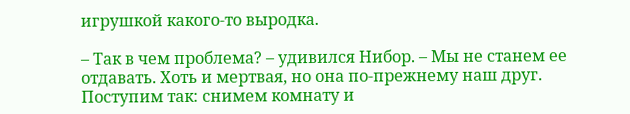игрушкой какого-то выродка.

– Так в чем проблема? – удивился Нибор. – Мы не станем ее отдавать. Хоть и мертвая, но она по-прежнему наш друг. Поступим так: снимем комнату и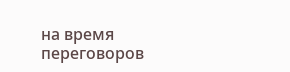на время переговоров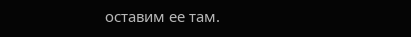оставим ее там.